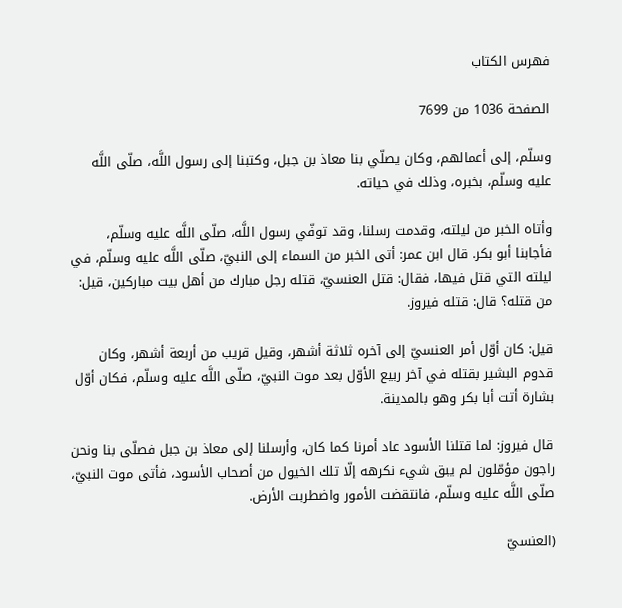فهرس الكتاب

الصفحة 1036 من 7699

وسلّم، إلى أعمالهم، وكان يصلّي بنا معاذ بن جبل، وكتبنا إلى رسول اللَّه، صلّى اللَّه عليه وسلّم، بخبره، وذلك في حياته.

وأتاه الخبر من ليلته، وقدمت رسلنا، وقد توفّي رسول اللَّه، صلّى اللَّه عليه وسلّم، فأجابنا أبو بكر. قال ابن عمر: أتى الخبر من السماء إلى النبيّ، صلّى اللَّه عليه وسلّم، في ليلته التي قتل فيها، فقال: قتل العنسيّ، قتله رجل مبارك من أهل بيت مباركين، قيل: من قتله؟ قال: قتله فيروز.

قيل: كان أوّل أمر العنسيّ إلى آخره ثلاثة أشهر، وقيل قريب من أربعة أشهر، وكان قدوم البشير بقتله في آخر ربيع الأوّل بعد موت النبيّ، صلّى اللَّه عليه وسلّم، فكان أوّل بشارة أتت أبا بكر وهو بالمدينة.

قال فيروز: لما قتلنا الأسود عاد أمرنا كما كان، وأرسلنا إلى معاذ بن جبل فصلّى بنا ونحن راجون مؤمّلون لم يبق شيء نكرهه إلّا تلك الخيول من أصحاب الأسود، فأتى موت النبيّ، صلّى اللَّه عليه وسلّم، فانتقضت الأمور واضطربت الأرض.

(العنسيّ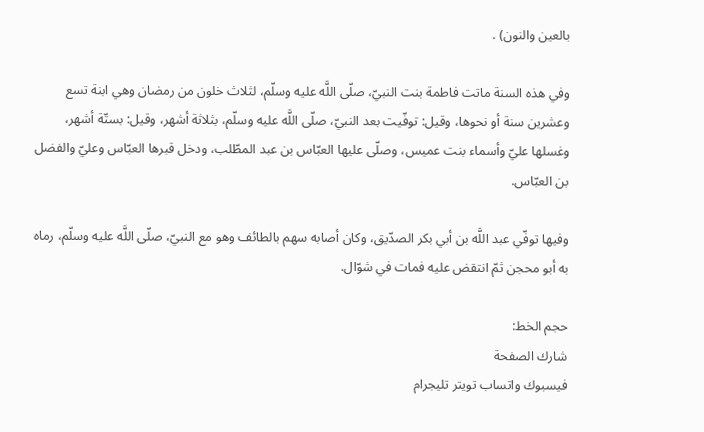بالعين والنون) .

وفي هذه السنة ماتت فاطمة بنت النبيّ، صلّى اللَّه عليه وسلّم، لثلاث خلون من رمضان وهي ابنة تسع وعشرين سنة أو نحوها، وقيل: توفّيت بعد النبيّ، صلّى اللَّه عليه وسلّم، بثلاثة أشهر، وقيل: بستّة أشهر، وغسلها عليّ وأسماء بنت عميس، وصلّى عليها العبّاس بن عبد المطّلب، ودخل قبرها العبّاس وعليّ والفضل بن العبّاس.

وفيها توفّي عبد اللَّه بن أبي بكر الصدّيق، وكان أصابه سهم بالطائف وهو مع النبيّ، صلّى اللَّه عليه وسلّم، رماه به أبو محجن ثمّ انتقض عليه فمات في شوّال.

حجم الخط:
شارك الصفحة
فيسبوك واتساب تويتر تليجرام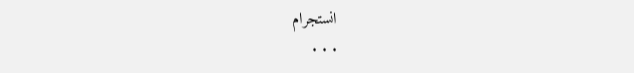انستجرام
. . .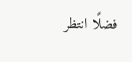فضلًا انتظر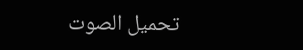تحميل الصوت